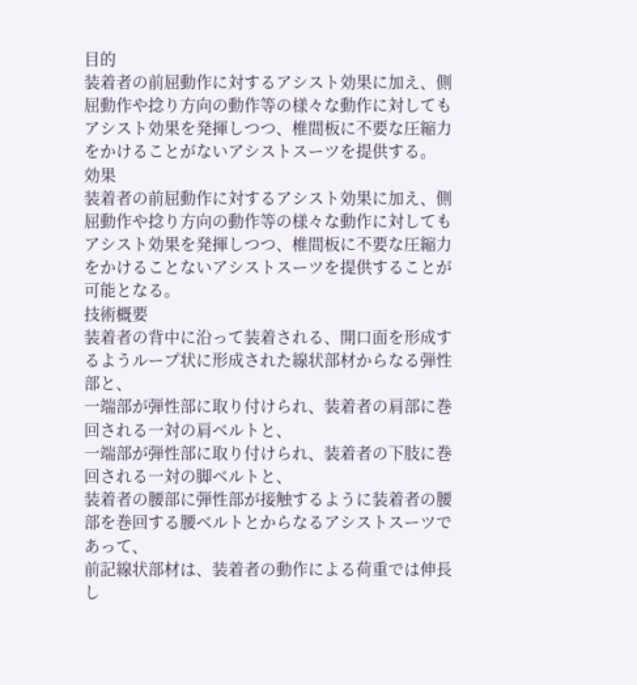目的
装着者の前屈動作に対するアシスト効果に加え、側屈動作や捻り方向の動作等の様々な動作に対してもアシスト効果を発揮しつつ、椎間板に不要な圧縮力をかけることがないアシストスーツを提供する。
効果
装着者の前屈動作に対するアシスト効果に加え、側屈動作や捻り方向の動作等の様々な動作に対してもアシスト効果を発揮しつつ、椎間板に不要な圧縮力をかけることないアシストスーツを提供することが可能となる。
技術概要
装着者の背中に沿って装着される、開口面を形成するようループ状に形成された線状部材からなる弾性部と、
一端部が弾性部に取り付けられ、装着者の肩部に巻回される一対の肩ベルトと、
一端部が弾性部に取り付けられ、装着者の下肢に巻回される一対の脚ベルトと、
装着者の腰部に弾性部が接触するように装着者の腰部を巻回する腰ベルトとからなるアシストスーツであって、
前記線状部材は、装着者の動作による荷重では伸長し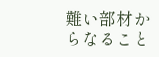難い部材からなること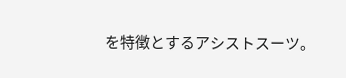を特徴とするアシストスーツ。